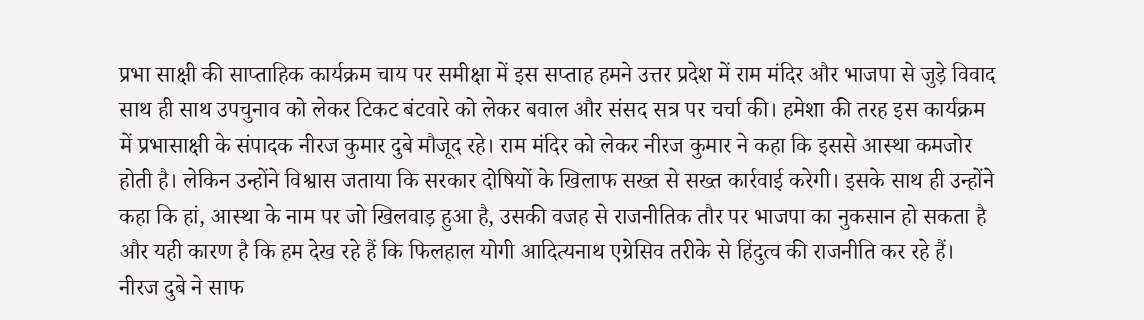प्रभा साक्षी की साप्ताहिक कार्यक्रम चाय पर समीक्षा में इस सप्ताह हमने उत्तर प्रदेश में राम मंदिर और भाजपा से जुड़े विवाद साथ ही साथ उपचुनाव को लेकर टिकट बंटवारे को लेकर बवाल और संसद सत्र पर चर्चा की। हमेशा की तरह इस कार्यक्रम में प्रभासाक्षी के संपादक नीरज कुमार दुबे मौजूद रहे। राम मंदिर को लेकर नीरज कुमार ने कहा कि इससे आस्था कमजोर होती है। लेकिन उन्होंने विश्वास जताया कि सरकार दोषियों के खिलाफ सख्त से सख्त कार्रवाई करेगी। इसके साथ ही उन्होंने कहा कि हां, आस्था के नाम पर जो खिलवाड़ हुआ है, उसकी वजह से राजनीतिक तौर पर भाजपा का नुकसान हो सकता है और यही कारण है कि हम देख रहे हैं कि फिलहाल योगी आदित्यनाथ एग्रेसिव तरीके से हिंदुत्व की राजनीति कर रहे हैं।
नीरज दुबे ने साफ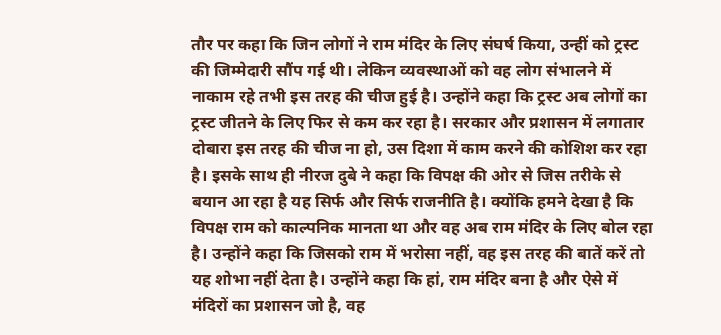तौर पर कहा कि जिन लोगों ने राम मंदिर के लिए संघर्ष किया, उन्हीं को ट्रस्ट की जिम्मेदारी सौंप गई थी। लेकिन व्यवस्थाओं को वह लोग संभालने में नाकाम रहे तभी इस तरह की चीज हुई है। उन्होंने कहा कि ट्रस्ट अब लोगों का ट्रस्ट जीतने के लिए फिर से कम कर रहा है। सरकार और प्रशासन में लगातार दोबारा इस तरह की चीज ना हो, उस दिशा में काम करने की कोशिश कर रहा है। इसके साथ ही नीरज दुबे ने कहा कि विपक्ष की ओर से जिस तरीके से बयान आ रहा है यह सिर्फ और सिर्फ राजनीति है। क्योंकि हमने देखा है कि विपक्ष राम को काल्पनिक मानता था और वह अब राम मंदिर के लिए बोल रहा है। उन्होंने कहा कि जिसको राम में भरोसा नहीं, वह इस तरह की बातें करें तो यह शोभा नहीं देता है। उन्होंने कहा कि हां, राम मंदिर बना है और ऐसे में मंदिरों का प्रशासन जो है, वह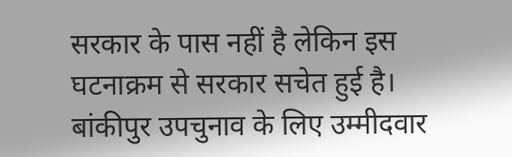सरकार के पास नहीं है लेकिन इस घटनाक्रम से सरकार सचेत हुई है।
बांकीपुर उपचुनाव के लिए उम्मीदवार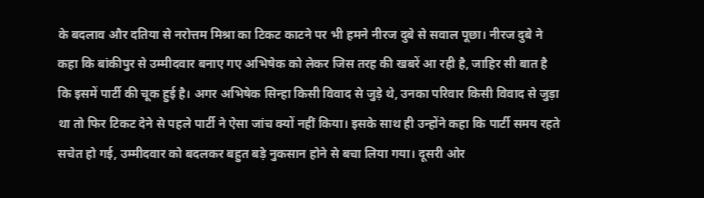के बदलाव और दतिया से नरोत्तम मिश्रा का टिकट काटने पर भी हमने नीरज दुबे से सवाल पूछा। नीरज दुबे ने कहा कि बांकीपुर से उम्मीदवार बनाए गए अभिषेक को लेकर जिस तरह की खबरें आ रही है, जाहिर सी बात है कि इसमें पार्टी की चूक हुई है। अगर अभिषेक सिन्हा किसी विवाद से जुड़े थे, उनका परिवार किसी विवाद से जुड़ा था तो फिर टिकट देने से पहले पार्टी ने ऐसा जांच क्यों नहीं किया। इसके साथ ही उन्होंने कहा कि पार्टी समय रहते सचेत हो गई, उम्मीदवार को बदलकर बहुत बड़े नुकसान होने से बचा लिया गया। दूसरी ओर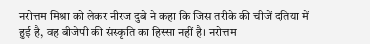नरोत्तम मिश्रा को लेकर नीरज दुबे ने कहा कि जिस तरीके की चीजें दतिया में हुई है, वह बीजेपी की संस्कृति का हिस्सा नहीं है। नरोत्तम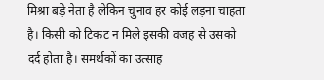मिश्रा बड़े नेता है लेकिन चुनाव हर कोई लड़ना चाहता है। किसी को टिकट न मिले इसकी वजह से उसको दर्द होता है। समर्थकों का उत्साह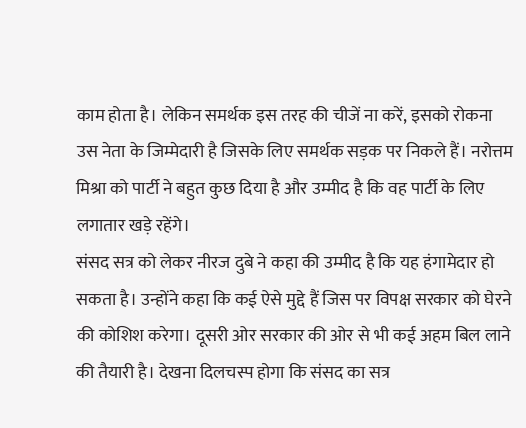काम होता है। लेकिन समर्थक इस तरह की चीजें ना करें, इसको रोकना उस नेता के जिम्मेदारी है जिसके लिए समर्थक सड़क पर निकले हैं। नरोत्तम मिश्रा को पार्टी ने बहुत कुछ दिया है और उम्मीद है कि वह पार्टी के लिए लगातार खड़े रहेंगे।
संसद सत्र को लेकर नीरज दुबे ने कहा की उम्मीद है कि यह हंगामेदार हो सकता है। उन्होंने कहा कि कई ऐसे मुद्दे हैं जिस पर विपक्ष सरकार को घेरने की कोशिश करेगा। दूसरी ओर सरकार की ओर से भी कई अहम बिल लाने की तैयारी है। देखना दिलचस्प होगा कि संसद का सत्र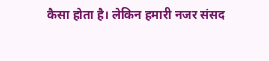कैसा होता है। लेकिन हमारी नजर संसद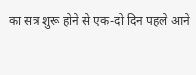का सत्र शुरू होने से एक-दो दिन पहले आने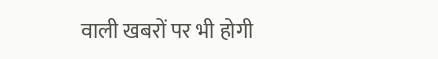वाली खबरों पर भी होगी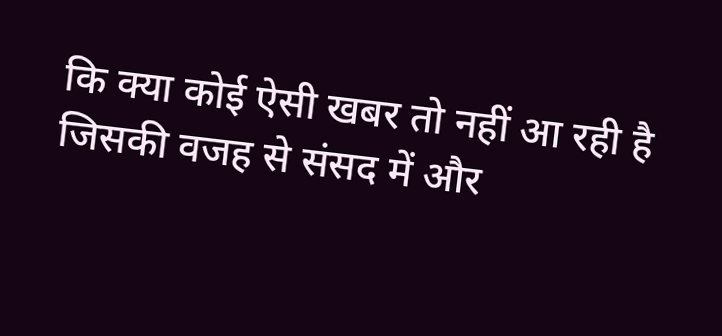कि क्या कोई ऐसी खबर तो नहीं आ रही है जिसकी वजह से संसद में और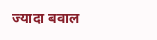ज्यादा बवाल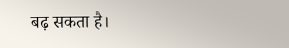बढ़ सकता है।